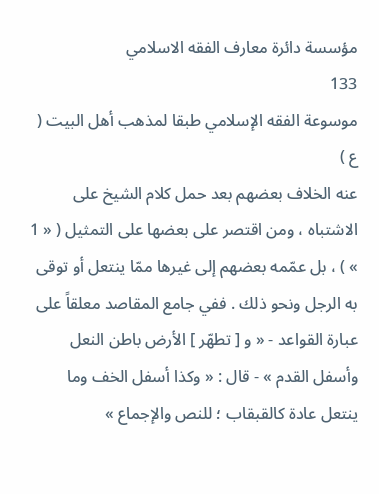مؤسسة دائرة معارف الفقه الاسلامي
133
موسوعة الفقه الإسلامي طبقا لمذهب أهل البيت ( ع )
عنه الخلاف بعضهم بعد حمل كلام الشيخ على الاشتباه ، ومن اقتصر على بعضها على التمثيل ( « 1 » ) ، بل عمّمه بعضهم إلى غيرها ممّا ينتعل أو توقى به الرجل ونحو ذلك . ففي جامع المقاصد معلقاً على عبارة القواعد - « و [ تطهّر ] الأرض باطن النعل وأسفل القدم » - قال : « وكذا أسفل الخف وما ينتعل عادة كالقبقاب ؛ للنص والإجماع »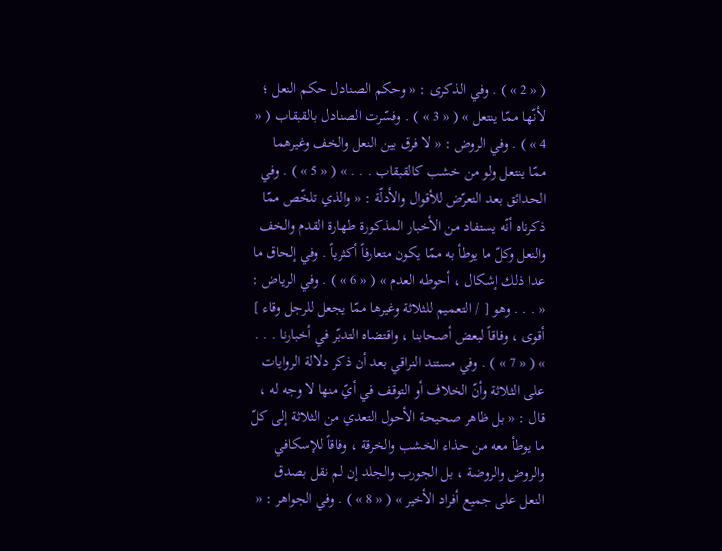( « 2 » ) . وفي الذكرى : « وحكم الصنادل حكم النعل ؛ لأنّها ممّا ينتعل » ( « 3 » ) . وفسّرت الصنادل بالقبقاب ( « 4 » ) . وفي الروض : « لا فرق بين النعل والخف وغيرهما ممّا ينتعل ولو من خشب كالقبقاب . . . » ( « 5 » ) . وفي الحدائق بعد التعرّض للأقوال والأدلّة : « والذي تلخّص ممّا ذكرناه أنّه يستفاد من الأخبار المذكورة طهارة القدم والخف والنعل وكلّ ما يوطأ به ممّا يكون متعارفاً أكثرياً . وفي إلحاق ما عدا ذلك إشكال ، أحوطه العدم » ( « 6 » ) . وفي الرياض : « . . . وهو [ / التعميم للثلاثة وغيرها ممّا يجعل للرجل وقاء ] أقوى ، وفاقاً لبعض أصحابنا ، واقتضاه التدبّر في أخبارنا . . . » ( « 7 » ) . وفي مستند النراقي بعد أن ذكر دلالة الروايات على الثلاثة وأنّ الخلاف أو التوقف في أيّ منها لا وجه له ، قال : « بل ظاهر صحيحة الأحول التعدي من الثلاثة إلى كلّ ما يوطأ معه من حذاء الخشب والخرقة ، وفاقاً للإسكافي والروض والروضة ، بل الجورب والجلد إن لم نقل بصدق النعل على جميع أفراد الأخير » ( « 8 » ) . وفي الجواهر : «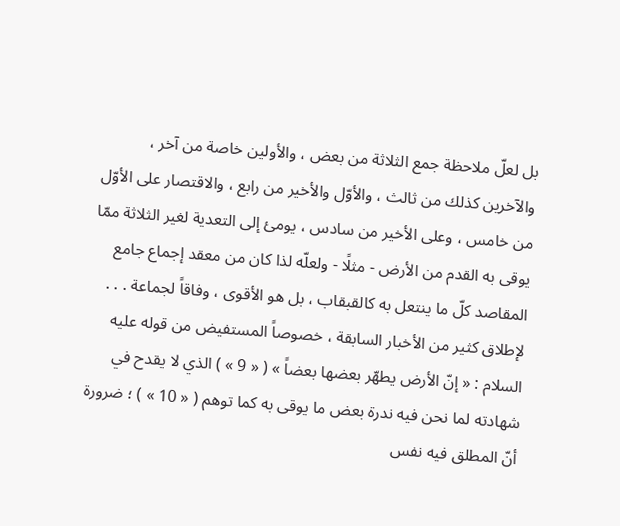بل لعلّ ملاحظة جمع الثلاثة من بعض ، والأولين خاصة من آخر ، والآخرين كذلك من ثالث ، والأوّل والأخير من رابع ، والاقتصار على الأوّل من خامس ، وعلى الأخير من سادس ، يومئ إلى التعدية لغير الثلاثة ممّا يوقى به القدم من الأرض - مثلًا - ولعلّه لذا كان من معقد إجماع جامع المقاصد كلّ ما ينتعل به كالقبقاب ، بل هو الأقوى ، وفاقاً لجماعة . . . لإطلاق كثير من الأخبار السابقة ، خصوصاً المستفيض من قوله عليه السلام : « إنّ الأرض يطهّر بعضها بعضاً » ( « 9 » ) الذي لا يقدح في شهادته لما نحن فيه ندرة بعض ما يوقى به كما توهم ( « 10 » ) ؛ ضرورة أنّ المطلق فيه نفس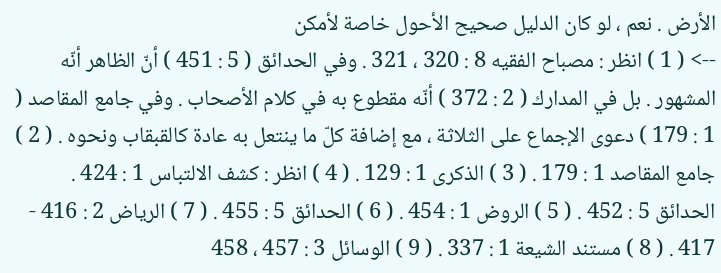الأرض . نعم ، لو كان الدليل صحيح الأحول خاصة لأمكن
--> ( 1 ) انظر : مصباح الفقيه 8 : 320 ، 321 . وفي الحدائق ( 5 : 451 ) أنّ الظاهر أنّه المشهور . بل في المدارك ( 2 : 372 ) أنّه مقطوع به في كلام الأصحاب . وفي جامع المقاصد ( 1 : 179 ) دعوى الإجماع على الثلاثة ، مع إضافة كلّ ما ينتعل به عادة كالقبقاب ونحوه . ( 2 ) جامع المقاصد 1 : 179 . ( 3 ) الذكرى 1 : 129 . ( 4 ) انظر : كشف الالتباس 1 : 424 . الحدائق 5 : 452 . ( 5 ) الروض 1 : 454 . ( 6 ) الحدائق 5 : 455 . ( 7 ) الرياض 2 : 416 - 417 . ( 8 ) مستند الشيعة 1 : 337 . ( 9 ) الوسائل 3 : 457 ، 458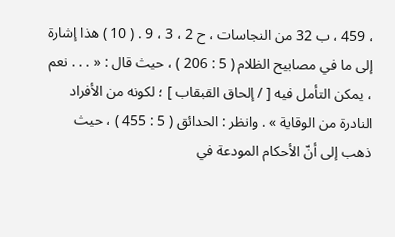، 459 ، ب 32 من النجاسات ، ح 2 ، 3 ، 9 . ( 10 ) هذا إشارة إلى ما في مصابيح الظلام ( 5 : 206 ) ، حيث قال : « . . . نعم ، يمكن التأمل فيه [ / إلحاق القبقاب ] ؛ لكونه من الأفراد النادرة من الوقاية » . وانظر : الحدائق ( 5 : 455 ) ، حيث ذهب إلى أنّ الأحكام المودعة في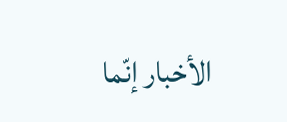الأخبار إنّما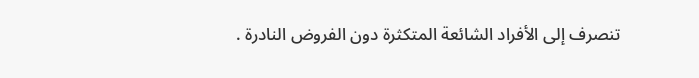تنصرف إلى الأفراد الشائعة المتكثرة دون الفروض النادرة .